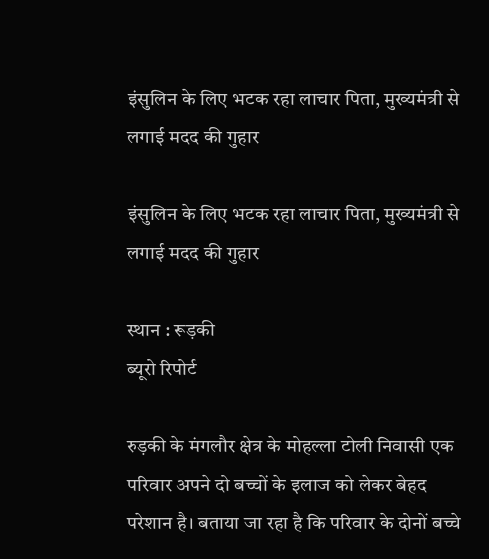इंसुलिन के लिए भटक रहा लाचार पिता, मुख्यमंत्री से लगाई मदद की गुहार

इंसुलिन के लिए भटक रहा लाचार पिता, मुख्यमंत्री से लगाई मदद की गुहार

स्थान : रूड़की
ब्यूरो रिपोर्ट

रुड़की के मंगलौर क्षेत्र के मोहल्ला टोली निवासी एक परिवार अपने दो बच्चों के इलाज को लेकर बेहद परेशान है। बताया जा रहा है कि परिवार के दोनों बच्चे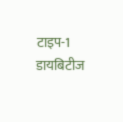टाइप-1 डायबिटीज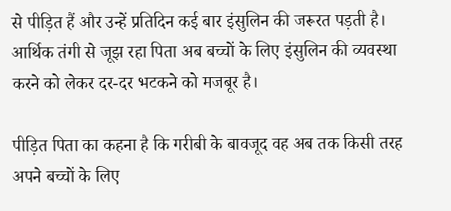से पीड़ित हैं और उन्हें प्रतिदिन कई बार इंसुलिन की जरूरत पड़ती है। आर्थिक तंगी से जूझ रहा पिता अब बच्चों के लिए इंसुलिन की व्यवस्था करने को लेकर दर-दर भटकने को मजबूर है।

पीड़ित पिता का कहना है कि गरीबी के बावजूद वह अब तक किसी तरह अपने बच्चों के लिए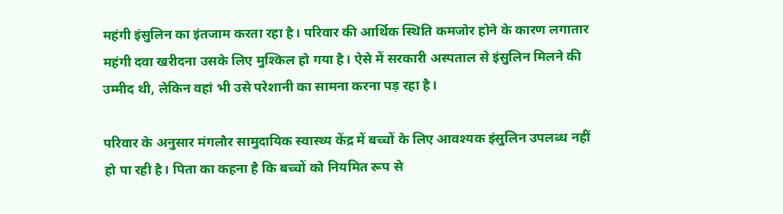महंगी इंसुलिन का इंतजाम करता रहा है। परिवार की आर्थिक स्थिति कमजोर होने के कारण लगातार महंगी दवा खरीदना उसके लिए मुश्किल हो गया है। ऐसे में सरकारी अस्पताल से इंसुलिन मिलने की उम्मीद थी, लेकिन वहां भी उसे परेशानी का सामना करना पड़ रहा है।

परिवार के अनुसार मंगलौर सामुदायिक स्वास्थ्य केंद्र में बच्चों के लिए आवश्यक इंसुलिन उपलब्ध नहीं हो पा रही है। पिता का कहना है कि बच्चों को नियमित रूप से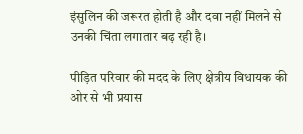इंसुलिन की जरूरत होती है और दवा नहीं मिलने से उनकी चिंता लगातार बढ़ रही है।

पीड़ित परिवार की मदद के लिए क्षेत्रीय विधायक की ओर से भी प्रयास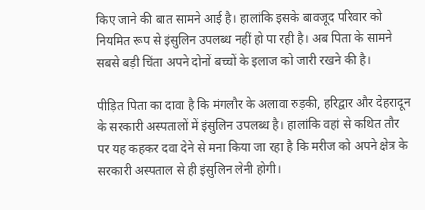किए जाने की बात सामने आई है। हालांकि इसके बावजूद परिवार को नियमित रूप से इंसुलिन उपलब्ध नहीं हो पा रही है। अब पिता के सामने सबसे बड़ी चिंता अपने दोनों बच्चों के इलाज को जारी रखने की है।

पीड़ित पिता का दावा है कि मंगलौर के अलावा रुड़की, हरिद्वार और देहरादून के सरकारी अस्पतालों में इंसुलिन उपलब्ध है। हालांकि वहां से कथित तौर पर यह कहकर दवा देने से मना किया जा रहा है कि मरीज को अपने क्षेत्र के सरकारी अस्पताल से ही इंसुलिन लेनी होगी।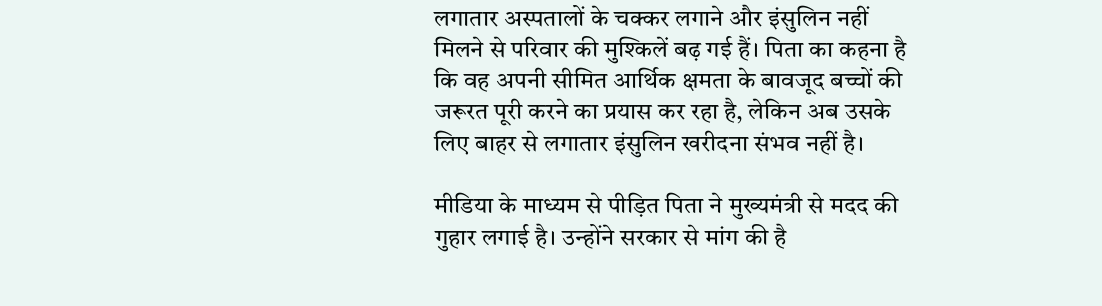लगातार अस्पतालों के चक्कर लगाने और इंसुलिन नहीं मिलने से परिवार की मुश्किलें बढ़ गई हैं। पिता का कहना है कि वह अपनी सीमित आर्थिक क्षमता के बावजूद बच्चों की जरूरत पूरी करने का प्रयास कर रहा है, लेकिन अब उसके लिए बाहर से लगातार इंसुलिन खरीदना संभव नहीं है।

मीडिया के माध्यम से पीड़ित पिता ने मुख्यमंत्री से मदद की गुहार लगाई है। उन्होंने सरकार से मांग की है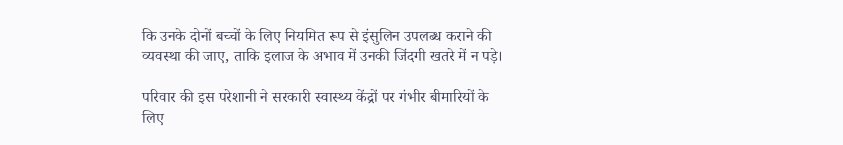कि उनके दोनों बच्चों के लिए नियमित रूप से इंसुलिन उपलब्ध कराने की व्यवस्था की जाए, ताकि इलाज के अभाव में उनकी जिंदगी खतरे में न पड़े।

परिवार की इस परेशानी ने सरकारी स्वास्थ्य केंद्रों पर गंभीर बीमारियों के लिए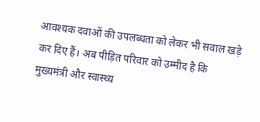आवश्यक दवाओं की उपलब्धता को लेकर भी सवाल खड़े कर दिए हैं। अब पीड़ित परिवार को उम्मीद है कि मुख्यमंत्री और स्वास्थ्य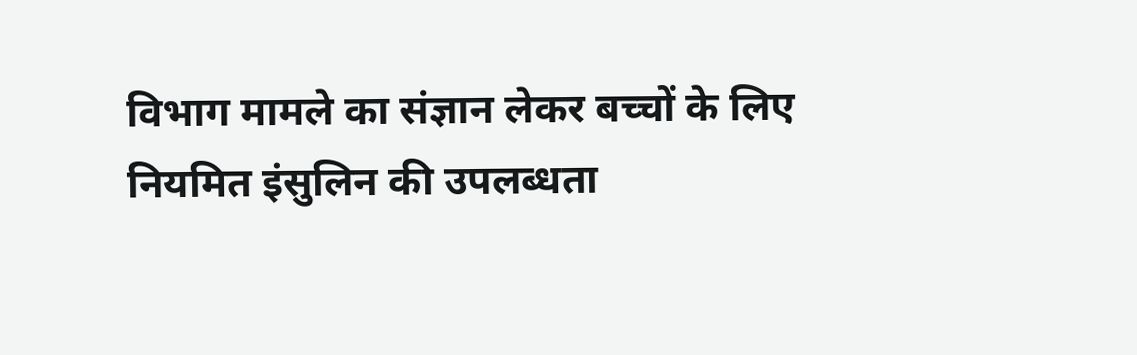विभाग मामले का संज्ञान लेकर बच्चों के लिए नियमित इंसुलिन की उपलब्धता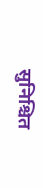सुनिश्चित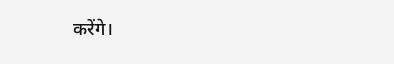करेंगे।